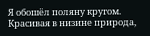Я обошёл поляну кругом.
Красивая в низине природа,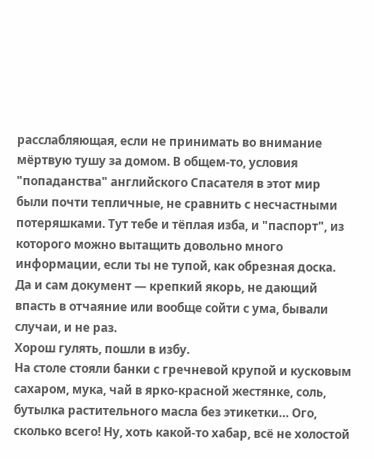расслабляющая, если не принимать во внимание мёртвую тушу за домом. В общем-то, условия "попаданства" английского Спасателя в этот мир были почти тепличные, не сравнить с несчастными потеряшками. Тут тебе и тёплая изба, и "паспорт", из которого можно вытащить довольно много информации, если ты не тупой, как обрезная доска. Да и сам документ — крепкий якорь, не дающий впасть в отчаяние или вообще сойти с ума, бывали случаи, и не раз.
Хорош гулять, пошли в избу.
На столе стояли банки с гречневой крупой и кусковым сахаром, мука, чай в ярко-красной жестянке, соль, бутылка растительного масла без этикетки… Ого, сколько всего! Ну, хоть какой-то хабар, всё не холостой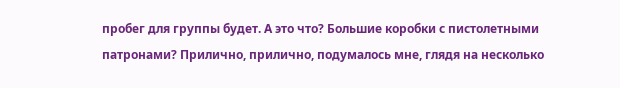пробег для группы будет. А это что? Большие коробки с пистолетными патронами? Прилично, прилично, подумалось мне, глядя на несколько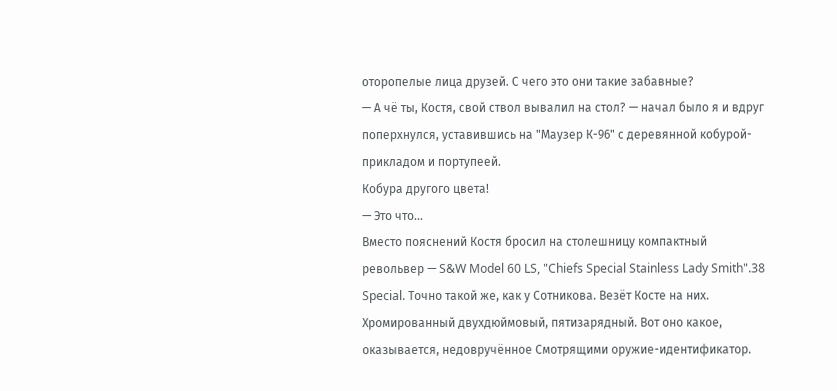оторопелые лица друзей. С чего это они такие забавные?
— А чё ты, Костя, свой ствол вывалил на стол? — начал было я и вдруг поперхнулся, уставившись на "Маузер К-96" с деревянной кобурой-прикладом и портупеей.
Кобура другого цвета!
— Это что…
Вместо пояснений Костя бросил на столешницу компактный револьвер — S&W Model 60 LS, "Chiefs Special Stainless Lady Smith".38 Special. Точно такой же, как у Сотникова. Везёт Косте на них. Хромированный двухдюймовый, пятизарядный. Вот оно какое, оказывается, недовручённое Смотрящими оружие-идентификатор.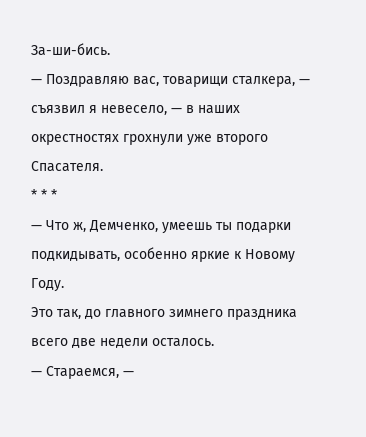За-ши-бись.
— Поздравляю вас, товарищи сталкера, — съязвил я невесело, — в наших окрестностях грохнули уже второго Спасателя.
* * *
— Что ж, Демченко, умеешь ты подарки подкидывать, особенно яркие к Новому Году.
Это так, до главного зимнего праздника всего две недели осталось.
— Стараемся, —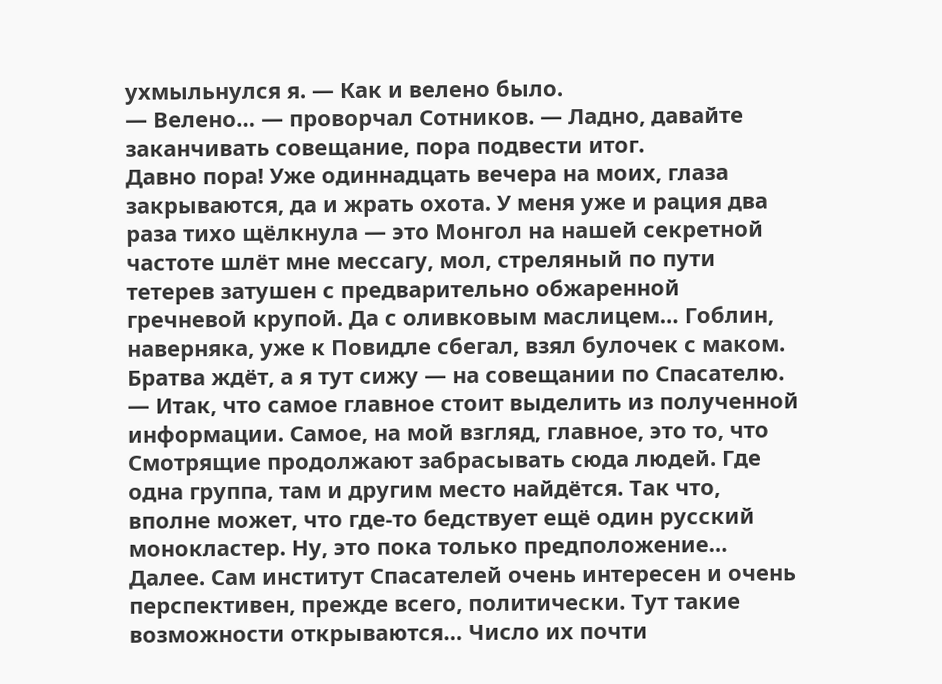ухмыльнулся я. — Как и велено было.
— Велено… — проворчал Сотников. — Ладно, давайте заканчивать совещание, пора подвести итог.
Давно пора! Уже одиннадцать вечера на моих, глаза закрываются, да и жрать охота. У меня уже и рация два раза тихо щёлкнула — это Монгол на нашей секретной частоте шлёт мне мессагу, мол, стреляный по пути тетерев затушен с предварительно обжаренной гречневой крупой. Да с оливковым маслицем… Гоблин, наверняка, уже к Повидле сбегал, взял булочек с маком. Братва ждёт, а я тут сижу — на совещании по Спасателю.
— Итак, что самое главное стоит выделить из полученной информации. Самое, на мой взгляд, главное, это то, что Смотрящие продолжают забрасывать сюда людей. Где одна группа, там и другим место найдётся. Так что, вполне может, что где-то бедствует ещё один русский монокластер. Ну, это пока только предположение… Далее. Сам институт Спасателей очень интересен и очень перспективен, прежде всего, политически. Тут такие возможности открываются… Число их почти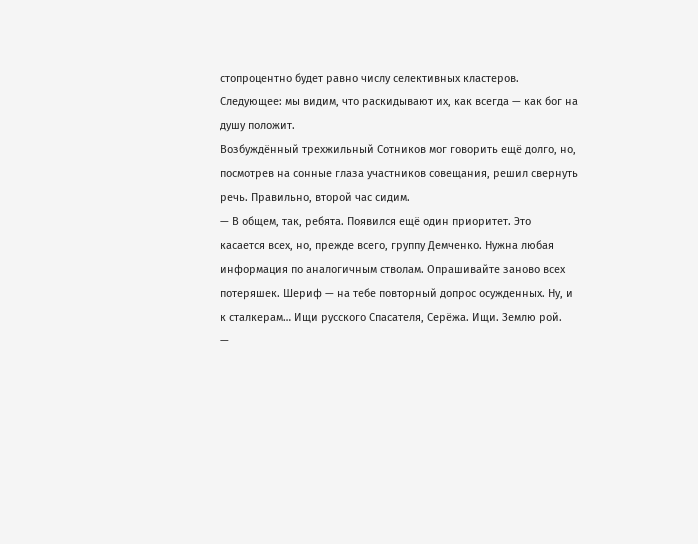стопроцентно будет равно числу селективных кластеров. Следующее: мы видим, что раскидывают их, как всегда — как бог на душу положит.
Возбуждённый трехжильный Сотников мог говорить ещё долго, но, посмотрев на сонные глаза участников совещания, решил свернуть речь. Правильно, второй час сидим.
— В общем, так, ребята. Появился ещё один приоритет. Это касается всех, но, прежде всего, группу Демченко. Нужна любая информация по аналогичным стволам. Опрашивайте заново всех потеряшек. Шериф — на тебе повторный допрос осужденных. Ну, и к сталкерам… Ищи русского Спасателя, Серёжа. Ищи. Землю рой.
—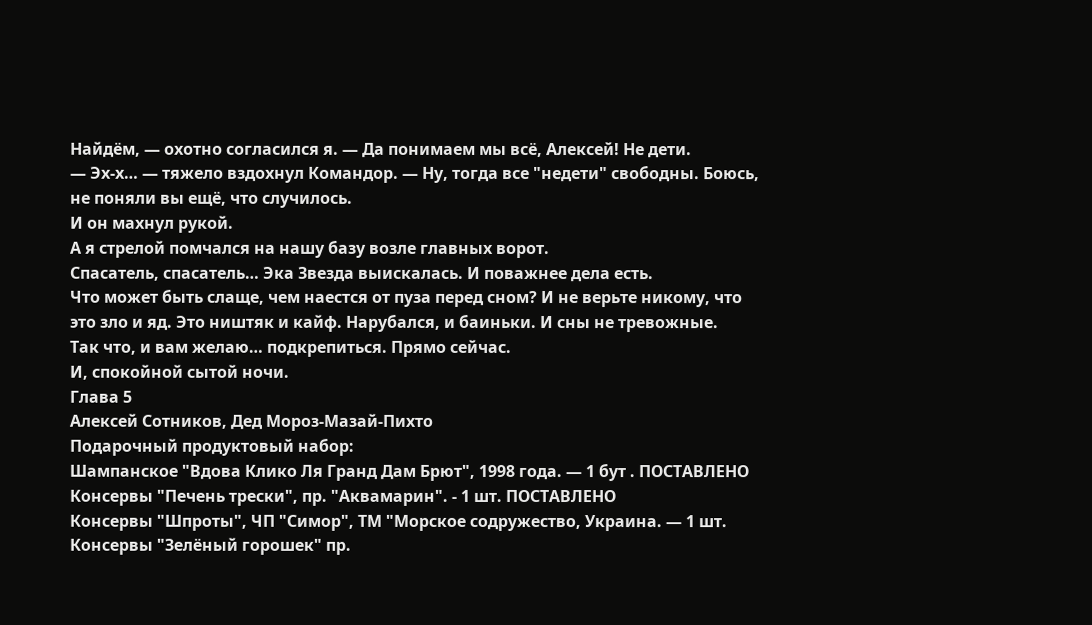Найдём, — охотно согласился я. — Да понимаем мы всё, Алексей! Не дети.
— Эх-х… — тяжело вздохнул Командор. — Ну, тогда все "недети" свободны. Боюсь, не поняли вы ещё, что случилось.
И он махнул рукой.
А я стрелой помчался на нашу базу возле главных ворот.
Спасатель, спасатель… Эка Звезда выискалась. И поважнее дела есть.
Что может быть слаще, чем наестся от пуза перед сном? И не верьте никому, что это зло и яд. Это ништяк и кайф. Нарубался, и баиньки. И сны не тревожные.
Так что, и вам желаю… подкрепиться. Прямо сейчас.
И, спокойной сытой ночи.
Глава 5
Алексей Сотников, Дед Мороз-Мазай-Пихто
Подарочный продуктовый набор:
Шампанское "Вдова Клико Ля Гранд Дам Брют", 1998 года. — 1 бут . ПОСТАВЛЕНО
Консервы "Печень трески", пр. "Аквамарин". - 1 шт. ПОСТАВЛЕНО
Консервы "Шпроты", ЧП "Симор", ТМ "Морское содружество, Украина. — 1 шт.
Консервы "Зелёный горошек" пр.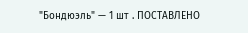"Бондюэль" — 1 шт . ПОСТАВЛЕНО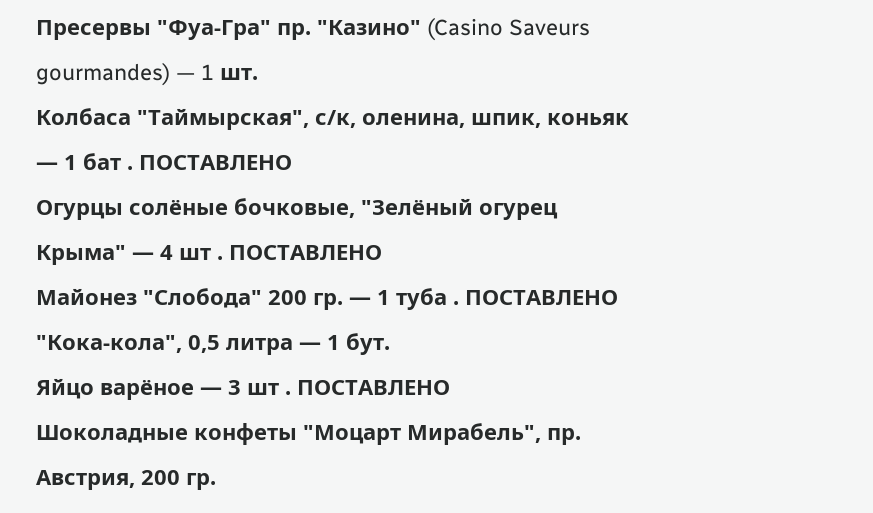Пресервы "Фуа-Гра" пр. "Казино" (Casino Saveurs gourmandes) — 1 шт.
Колбаса "Таймырская", с/к, оленина, шпик, коньяк — 1 бат . ПОСТАВЛЕНО
Огурцы солёные бочковые, "Зелёный огурец Крыма" — 4 шт . ПОСТАВЛЕНО
Майонез "Слобода" 200 гр. — 1 туба . ПОСТАВЛЕНО
"Кока-кола", 0,5 литра — 1 бут.
Яйцо варёное — 3 шт . ПОСТАВЛЕНО
Шоколадные конфеты "Моцарт Мирабель", пр. Австрия, 200 гр.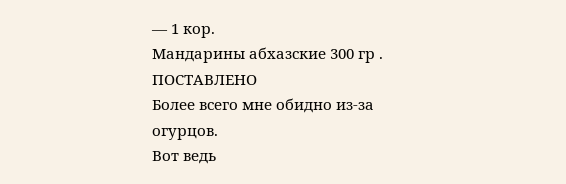— 1 кор.
Мандарины абхазские 300 гр . ПОСТАВЛЕНО
Более всего мне обидно из-за огурцов.
Вот ведь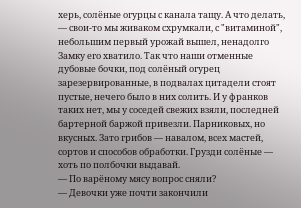херь, солёные огурцы с канала тащу. А что делать, — свои-то мы живаком схрумкали, с "витаминой", небольшим первый урожай вышел, ненадолго Замку его хватило. Так что наши отменные дубовые бочки, под солёный огурец зарезервированные, в подвалах цитадели стоят пустые, нечего было в них солить. И у франков таких нет, мы у соседей свежих взяли, последней бартерной баржой привезли. Парниковых, но вкусных. Зато грибов — навалом, всех мастей, сортов и способов обработки. Грузди солёные — хоть по полбочки выдавай.
— По варёному мясу вопрос сняли?
— Девочки уже почти закончили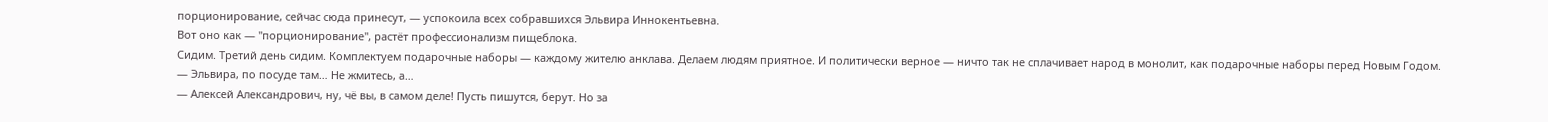порционирование, сейчас сюда принесут, — успокоила всех собравшихся Эльвира Иннокентьевна.
Вот оно как — "порционирование", растёт профессионализм пищеблока.
Сидим. Третий день сидим. Комплектуем подарочные наборы — каждому жителю анклава. Делаем людям приятное. И политически верное — ничто так не сплачивает народ в монолит, как подарочные наборы перед Новым Годом.
— Эльвира, по посуде там… Не жмитесь, а…
— Алексей Александрович, ну, чё вы, в самом деле! Пусть пишутся, берут. Но за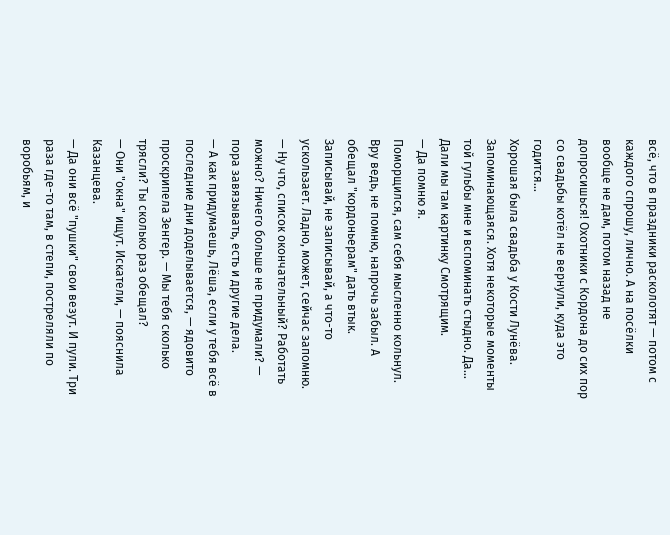всё, что в праздники расколотят — потом с каждого спрошу, лично. А на посёлки вообще не дам, потом назад не допросишься! Охотники с Кордона до сих пор со свадьбы котёл не вернули, куда это годится…
Хорошая была свадьба у Кости Лунёва. Запоминающаяся. Хотя некоторые моменты той гульбы мне и вспоминать стыдно. Да… Дали мы там картинку Смотрящим.
— Да помню я.
Поморщился, сам себя мысленно кольнул. Вру ведь, не помню, напрочь забыл. А обещал "кордоньерам" дать втык. Записывай, не записывай, а что-то ускользает. Ладно, может, сейчас запомню.
— Ну что, список окончательный? Работать можно? Ничего больше не придумали? — пора завязывать, есть и другие дела.
— А как придумаешь, Лёша, если у тебя всё в последние дни доделывается, — ядовито проскрипела Зенгер. — Мы тебя сколько трясли? Ты сколько раз обещал?
— Они "окна" ищут. Искатели, — пояснила Казанцева.
— Да они всё "пушки" свои везут. И пули. Три раза где-то там, в степи, постреляли по воробьям, и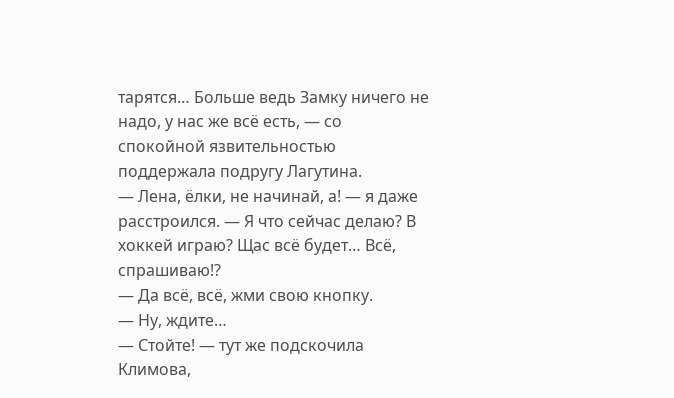тарятся… Больше ведь Замку ничего не надо, у нас же всё есть, — со спокойной язвительностью поддержала подругу Лагутина.
— Лена, ёлки, не начинай, а! — я даже расстроился. — Я что сейчас делаю? В хоккей играю? Щас всё будет… Всё, спрашиваю!?
— Да всё, всё, жми свою кнопку.
— Ну, ждите…
— Стойте! — тут же подскочила Климова,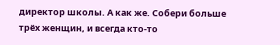директор школы. А как же. Собери больше трёх женщин, и всегда кто-то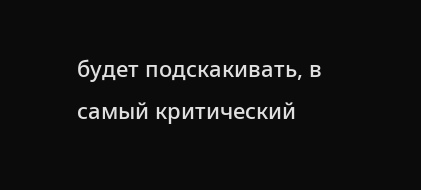будет подскакивать, в самый критический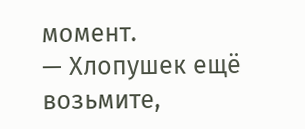момент.
— Хлопушек ещё возьмите,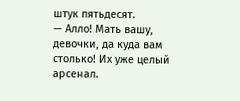штук пятьдесят.
— Алло! Мать вашу, девочки, да куда вам столько! Их уже целый арсенал.